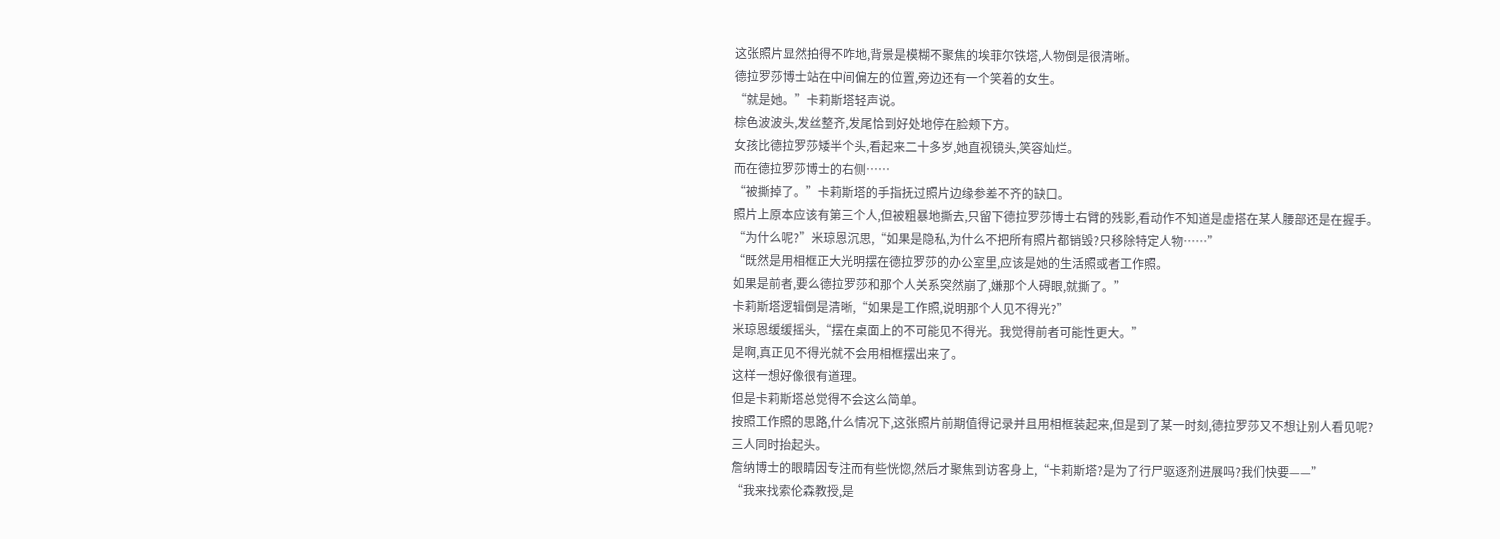这张照片显然拍得不咋地,背景是模糊不聚焦的埃菲尔铁塔,人物倒是很清晰。
德拉罗莎博士站在中间偏左的位置,旁边还有一个笑着的女生。
“就是她。”卡莉斯塔轻声说。
棕色波波头,发丝整齐,发尾恰到好处地停在脸颊下方。
女孩比德拉罗莎矮半个头,看起来二十多岁,她直视镜头,笑容灿烂。
而在德拉罗莎博士的右侧……
“被撕掉了。”卡莉斯塔的手指抚过照片边缘参差不齐的缺口。
照片上原本应该有第三个人,但被粗暴地撕去,只留下德拉罗莎博士右臂的残影,看动作不知道是虚搭在某人腰部还是在握手。
“为什么呢?”米琼恩沉思,“如果是隐私,为什么不把所有照片都销毁?只移除特定人物……”
“既然是用相框正大光明摆在德拉罗莎的办公室里,应该是她的生活照或者工作照。
如果是前者,要么德拉罗莎和那个人关系突然崩了,嫌那个人碍眼,就撕了。”
卡莉斯塔逻辑倒是清晰,“如果是工作照,说明那个人见不得光?”
米琼恩缓缓摇头,“摆在桌面上的不可能见不得光。我觉得前者可能性更大。”
是啊,真正见不得光就不会用相框摆出来了。
这样一想好像很有道理。
但是卡莉斯塔总觉得不会这么简单。
按照工作照的思路,什么情况下,这张照片前期值得记录并且用相框装起来,但是到了某一时刻,德拉罗莎又不想让别人看见呢?
三人同时抬起头。
詹纳博士的眼睛因专注而有些恍惚,然后才聚焦到访客身上,“卡莉斯塔?是为了行尸驱逐剂进展吗?我们快要——”
“我来找索伦森教授,是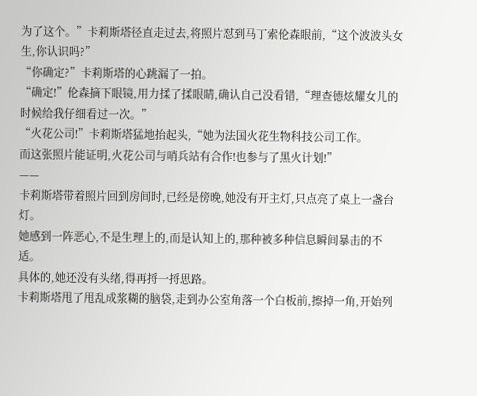为了这个。”卡莉斯塔径直走过去,将照片怼到马丁索伦森眼前,“这个波波头女生,你认识吗?”
“你确定?”卡莉斯塔的心跳漏了一拍。
“确定!”伦森摘下眼镜,用力揉了揉眼睛,确认自己没看错,“理查德炫耀女儿的时候给我仔细看过一次。”
“火花公司!”卡莉斯塔猛地抬起头,“她为法国火花生物科技公司工作。
而这张照片能证明,火花公司与哨兵站有合作!也参与了黑火计划!”
——
卡莉斯塔带着照片回到房间时,已经是傍晚,她没有开主灯,只点亮了桌上一盏台灯。
她感到一阵恶心,不是生理上的,而是认知上的,那种被多种信息瞬间暴击的不适。
具体的,她还没有头绪,得再捋一捋思路。
卡莉斯塔甩了甩乱成浆糊的脑袋,走到办公室角落一个白板前,擦掉一角,开始列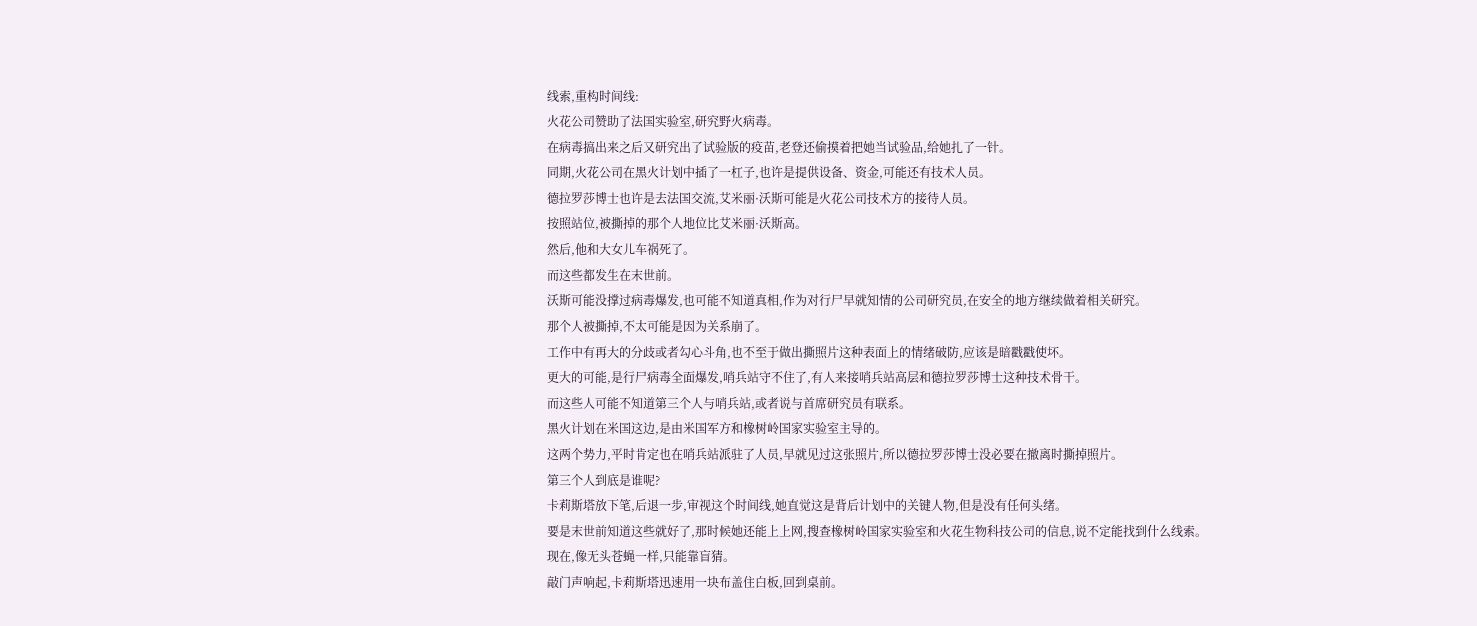线索,重构时间线:
火花公司赞助了法国实验室,研究野火病毒。
在病毒搞出来之后又研究出了试验版的疫苗,老登还偷摸着把她当试验品,给她扎了一针。
同期,火花公司在黑火计划中插了一杠子,也许是提供设备、资金,可能还有技术人员。
德拉罗莎博士也许是去法国交流,艾米丽·沃斯可能是火花公司技术方的接待人员。
按照站位,被撕掉的那个人地位比艾米丽·沃斯高。
然后,他和大女儿车祸死了。
而这些都发生在末世前。
沃斯可能没撑过病毒爆发,也可能不知道真相,作为对行尸早就知情的公司研究员,在安全的地方继续做着相关研究。
那个人被撕掉,不太可能是因为关系崩了。
工作中有再大的分歧或者勾心斗角,也不至于做出撕照片这种表面上的情绪破防,应该是暗戳戳使坏。
更大的可能,是行尸病毒全面爆发,哨兵站守不住了,有人来接哨兵站高层和德拉罗莎博士这种技术骨干。
而这些人可能不知道第三个人与哨兵站,或者说与首席研究员有联系。
黑火计划在米国这边,是由米国军方和橡树岭国家实验室主导的。
这两个势力,平时肯定也在哨兵站派驻了人员,早就见过这张照片,所以德拉罗莎博士没必要在撤离时撕掉照片。
第三个人到底是谁呢?
卡莉斯塔放下笔,后退一步,审视这个时间线,她直觉这是背后计划中的关键人物,但是没有任何头绪。
要是末世前知道这些就好了,那时候她还能上上网,搜查橡树岭国家实验室和火花生物科技公司的信息,说不定能找到什么线索。
现在,像无头苍蝇一样,只能靠盲猜。
敲门声响起,卡莉斯塔迅速用一块布盖住白板,回到桌前。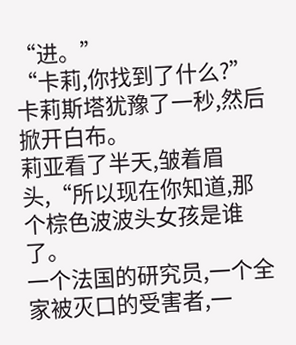“进。”
“卡莉,你找到了什么?”
卡莉斯塔犹豫了一秒,然后掀开白布。
莉亚看了半天,皱着眉头,“所以现在你知道,那个棕色波波头女孩是谁了。
一个法国的研究员,一个全家被灭口的受害者,一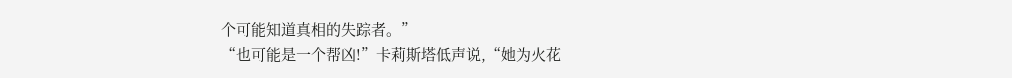个可能知道真相的失踪者。”
“也可能是一个帮凶!”卡莉斯塔低声说,“她为火花